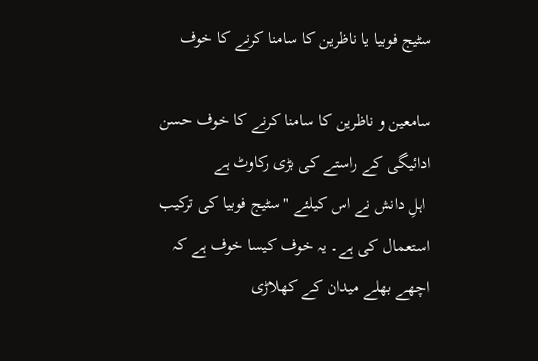سٹیج فوبیا یا ناظرین کا سامنا کرنے کا خوف

سامعین و ناظرین کا سامنا کرنے کا خوف حسن ادائیگی کے راستے کی بڑی رکاوٹ ہے
 اہلِ دانش نے اس کیلئے "سٹیج فوبیا کی ترکیب استعمال کی ہے۔ یہ خوف کیسا خوف ہے کہ اچھے بھلے میدان کے کھلاڑی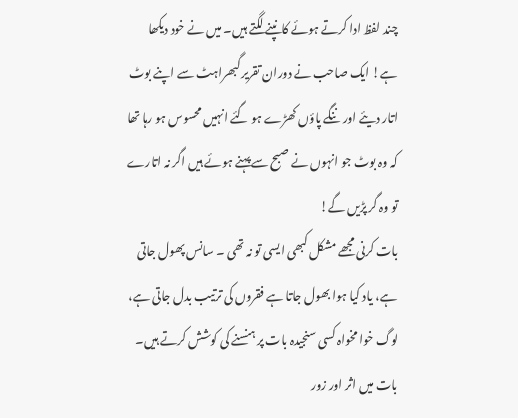چند لفظ ادا کرتے ہوئے کانپنے لگتے ہیں۔ میں نے خود دیکھا ہے! ایک صاحب نے دوران تقریر گبھراہٹ سے اپنے بوٹ اتار دیئے اور ننگے پاؤں کھڑے ہو گئے انہیں محسوس ہو رہا تھا کہ وہ بوٹ جو انہوں نے صبح سے پہنے ہوئے ہیں اگر نہ اتارے تو وہ گر پڑیں گے!
بات کرنی مجھے مشکل کبھی ایسی تو نہ تھی ۔ سانس پھول جاتی ہے، یاد کیا ہوا بھول جاتا ہے فقروں کی ترتیب بدل جاتی ہے، لوگ خوا مخواہ کسی سنجیدہ بات پر ہنسنے کی کوشش کرتے ہیں۔ بات میں اثر اور زور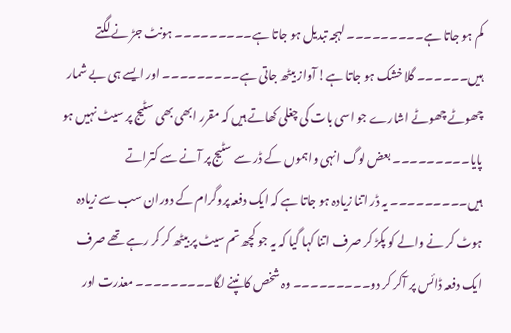کم ہو جاتا ہے۔۔۔۔۔۔۔۔۔ لہجہ تبدیل ہو جاتا ہے۔۔۔۔۔۔۔۔۔ ہونٹ جڑ نے لگتے ہیں۔۔۔۔۔۔ گلا خشک ہو جاتا ہے! آواز بیٹھ جاتی ہے۔۔۔۔۔۔۔۔۔ اور ایسے ہی بے شمار چھوٹے چھوٹے اشارے جو اسی بات کی چغلی کھاتے ہیں کہ مقرر ابھی بھی سٹیج پر سیٹ نہیں ہو پایا۔۔۔۔۔۔۔۔۔ بعض لوگ انہی واہموں کے ڈر سے سٹیج پر آنے سے کتراتے ہیں۔۔۔۔۔۔۔۔۔ یہ ڈر اتنا زیادہ ہو جاتا ہے کہ ایک دفعہ پروگرام کے دوران سب سے زیادہ ہوٹ کر نے والے کو پکڑ کر صرف اتنا کہا گیا کہ یہ جو کچھ تم سیٹ پر بیٹھ کر کر رہے تھے صرف ایک دفعہ ڈائس پر آکر کر دو۔۔۔۔۔۔۔۔۔ وہ شخص کانپنے لگا۔۔۔۔۔۔۔۔۔ معذرت اور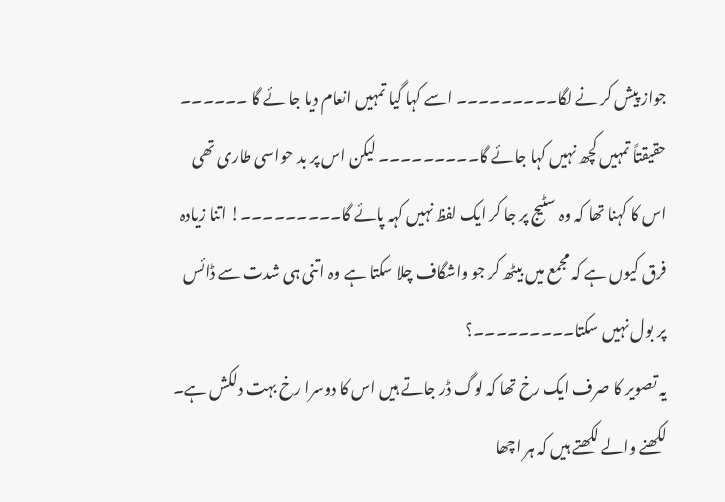جواز پیش کر نے لگا۔۔۔۔۔۔۔۔۔ اسے کہا گیا تمہیں انعام دیا جا ئے گا ۔۔۔۔۔۔ حقیقتاً تمہیں کچھ نہیں کہا جائے گا۔۔۔۔۔۔۔۔۔ لیکن اس پر بد حواسی طاری تھی اس کا کہنا تھا کہ وہ سٹیج پر جا کر ایک لفظ نہیں کہہ پائے گا۔۔۔۔۔۔۔۔۔! اتنا زیادہ فرق کیوں ہے کہ مجمع میں بیٹھ کر جو واشگاف چلا سکتا ہے وہ اتنی ہی شدت سے ڈائس پر بول نہیں سکتا۔۔۔۔۔۔۔۔۔؟
یہ تصویر کا صرف ایک رخ تھا کہ لوگ ڈر جاتے ہیں اس کا دوسرا رخ بہت دلکش ہے۔ لکھنے والے لکھتے ہیں کہ ہر اچھا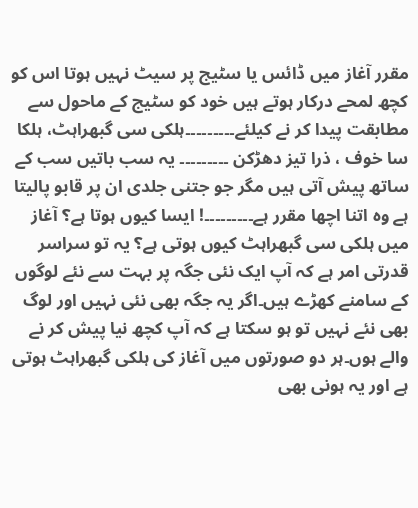مقرر آغاز میں ڈائس یا سٹیج پر سیٹ نہیں ہوتا اس کو کچھ لمحے درکار ہوتے ہیں خود کو سٹیج کے ماحول سے مطابقت پیدا کر نے کیلئے۔۔۔۔۔۔۔۔۔ہلکی سی گبھراہٹ، ہلکا سا خوف ، ذرا تیز دھڑکن ۔۔۔۔۔۔۔۔۔ یہ سب باتیں سب کے ساتھ پیش آتی ہیں مگر جو جتنی جلدی ان پر قابو پالیتا ہے وہ اتنا اچھا مقرر ہے۔۔۔۔۔۔۔۔۔! ایسا کیوں ہوتا ہے؟ آغاز میں ہلکی سی گبھراہٹ کیوں ہوتی ہے؟ یہ تو سراسر قدرتی امر ہے کہ آپ ایک نئی جگہ پر بہت سے نئے لوگوں کے سامنے کھڑے ہیں۔اگر یہ جگہ بھی نئی نہیں اور لوگ بھی نئے نہیں تو ہو سکتا ہے کہ آپ کچھ نیا پیش کر نے والے ہوں۔ہر دو صورتوں میں آغاز کی ہلکی گبھراہٹ ہوتی ہے اور یہ ہونی بھی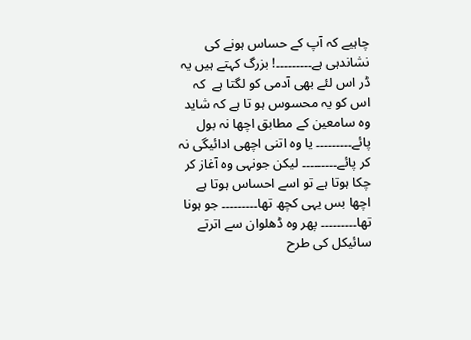چاہیے کہ آپ کے حساس ہونے کی نشاندہی ہے۔۔۔۔۔۔۔۔۔! بزرگ کہتے ہیں یہ ڈر اس لئے بھی آدمی کو لگتا ہے  کہ اس کو یہ محسوس ہو تا ہے کہ شاید وہ سامعین کے مطابق اچھا نہ بول پائے۔۔۔۔۔۔۔۔۔ یا وہ اتنی اچھی ادائیگی نہ کر پائے۔۔۔۔۔۔۔۔۔ لیکن جونہی وہ آغاز کر چکا ہوتا ہے تو اسے احساس ہوتا ہے اچھا بس یہی کچھ تھا۔۔۔۔۔۔۔۔۔ جو ہونا تھا۔۔۔۔۔۔۔۔۔ پھر وہ ڈھلوان سے اترتے سائیکل کی طرح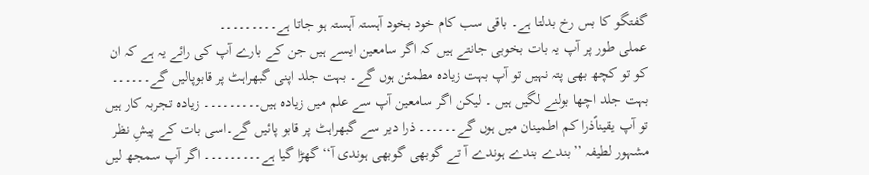گفتگو کا بس رخ بدلتا ہے۔ باقی سب کام خود بخود آہستہ آہستہ ہو جاتا ہے۔۔۔۔۔۔۔۔۔
عملی طور پر آپ یہ بات بخوبی جانتے ہیں کہ اگر سامعین ایسے ہیں جن کے بارے آپ کی رائے یہ ہے کہ ان کو تو کچھ بھی پتہ نہیں تو آپ بہت زیادہ مطمئن ہوں گے۔ بہت جلد اپنی گبھراہٹ پر قابوپالیں گے۔۔۔۔۔۔ بہت جلد اچھا بولنے لگیں ہیں ۔ لیکن اگر سامعین آپ سے علم میں زیادہ ہیں۔۔۔۔۔۔۔۔۔ زیادہ تجربہ کار ہیں تو آپ یقیناًذرا کم اطمینان میں ہوں گے۔۔۔۔۔۔ ذرا دیر سے گبھراہٹ پر قابو پائیں گے۔اسی بات کے پیشِ نظر مشہور لطیفہ ’’بندے بندے ہوندے آ تے گوبھی گوبھی ہوندی آ‘‘ گھڑا گیا ہے۔۔۔۔۔۔۔۔۔ اگر آپ سمجھ لیں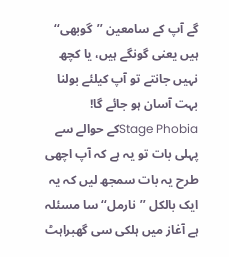گے آپ کے سامعین ’’گوبھی‘‘ ہیں یعنی گونگے ہیں، یا کچھ نہیں جانتے تو آپ کیلئے بولنا بہت آسان ہو جائے گا!
Stage Phobiaکے حوالے سے پہلی بات تو یہ ہے کہ آپ اچھی طرح یہ بات سمجھ لیں کہ یہ ایک بالکل ’’نارمل‘‘ سا مسئلہ ہے آغاز میں ہلکی سی گھبراہٹ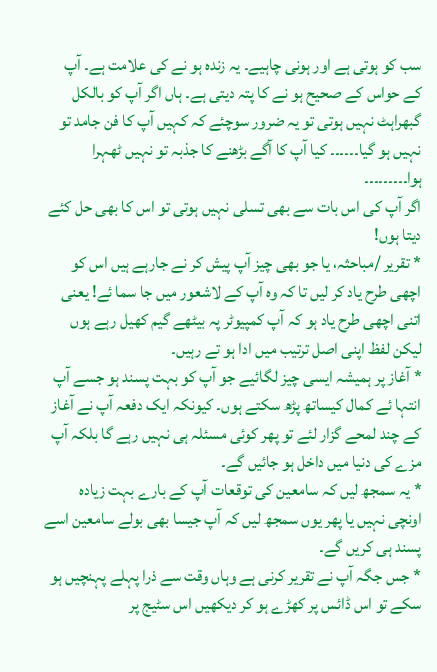سب کو ہوتی ہے اور ہونی چاہیے۔ یہ زندہ ہو نے کی علامت ہے۔ آپ کے حواس کے صحیح ہو نے کا پتہ دیتی ہے۔ ہاں اگر آپ کو بالکل گبھراہٹ نہیں ہوتی تو یہ ضرور سوچئے کہ کہیں آپ کا فن جامد تو نہیں ہو گیا۔۔۔۔۔۔ کیا آپ کا آگے بڑھنے کا جذبہ تو نہیں ٹھہرا ہوا۔۔۔۔۔۔۔۔۔
اگر آپ کی اس بات سے بھی تسلی نہیں ہوتی تو اس کا بھی حل کئے دیتا ہوں!
* تقریر /مباحثہ، یا جو بھی چیز آپ پیش کر نے جارہے ہیں اس کو اچھی طرح یاد کر لیں تا کہ وہ آپ کے لاشعور میں جا سما ئے! یعنی اتنی اچھی طرح یاد ہو کہ آپ کمپیوٹر پہ بیٹھے گیم کھیل رہے ہوں لیکن لفظ اپنی اصل ترتیب میں ادا ہو تے رہیں۔
* آغاز پر ہمیشہ ایسی چیز لگائیے جو آپ کو بہت پسند ہو جسے آپ انتہا ئے کمال کیساتھ پڑھ سکتے ہوں۔ کیونکہ ایک دفعہ آپ نے آغاز کے چند لمحے گزار لئے تو پھر کوئی مسئلہ ہی نہیں رہے گا بلکہ آپ مزے کی دنیا میں داخل ہو جائیں گے۔
* یہ سمجھ لیں کہ سامعین کی توقعات آپ کے بارے بہت زیادہ اونچی نہیں یا پھر یوں سمجھ لیں کہ آپ جیسا بھی بولے سامعین اسے پسند ہی کریں گے۔
* جس جگہ آپ نے تقریر کرنی ہے وہاں وقت سے ذرا پہلے پہنچیں ہو سکے تو اس ڈائس پر کھڑے ہو کر دیکھیں اس سٹیج پر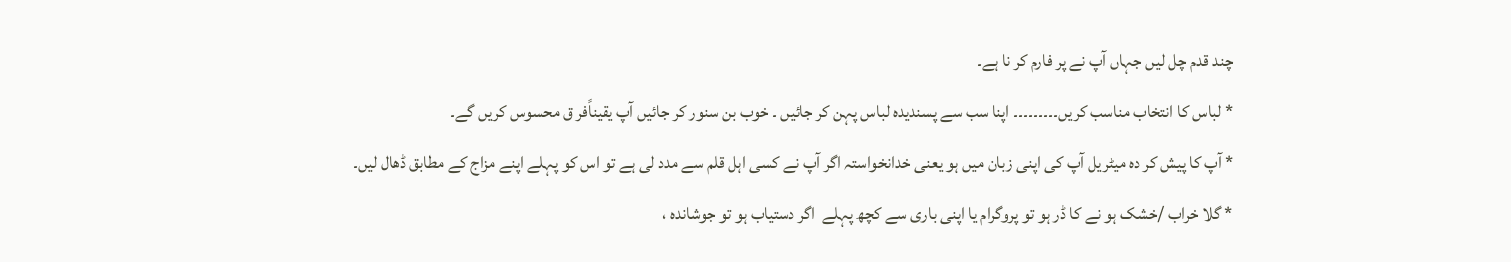چند قدم چل لیں جہاں آپ نے پر فارم کر نا ہے۔
* لباس کا انتخاب مناسب کریں۔۔۔۔۔۔۔۔۔ اپنا سب سے پسندیدہ لباس پہن کر جائیں ۔ خوب بن سنور کر جائیں آپ یقیناًفر ق محسوس کریں گے۔
* آپ کا پیش کر دہ میٹریل آپ کی اپنی زبان میں ہو یعنی خدانخواستہ اگر آپ نے کسی اہل قلم سے مدد لی ہے تو اس کو پہلے اپنے مزاج کے مطابق ڈھال لیں۔
* گلا خراب /خشک ہو نے کا ڈر ہو تو پروگرام یا اپنی باری سے کچھ پہلے  اگر دستیاب ہو تو جوشاندہ ،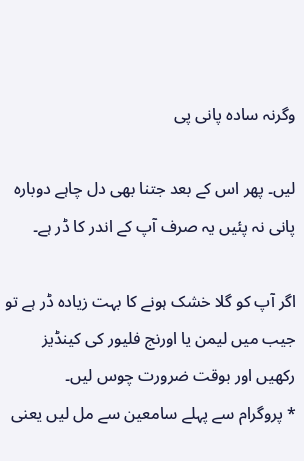وگرنہ سادہ پانی پی

لیں۔ پھر اس کے بعد جتنا بھی دل چاہے دوبارہ پانی نہ پئیں یہ صرف آپ کے اندر کا ڈر ہے۔

اگر آپ کو گلا خشک ہونے کا بہت زیادہ ڈر ہے تو  جیب میں لیمن یا اورنج فلیور کی کینڈیز رکھیں اور بوقت ضرورت چوس لیں۔
* پروگرام سے پہلے سامعین سے مل لیں یعنی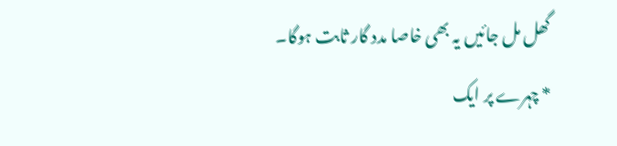گھل مل جائیں یہ بھی خاصا مدد گار ثابت ہوگا۔
* چہرے پر ایک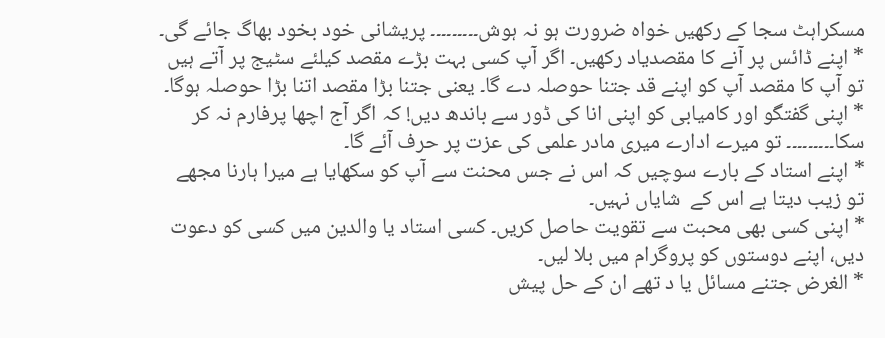مسکراہٹ سجا کے رکھیں خواہ ضرورت ہو نہ ہوش۔۔۔۔۔۔۔۔۔ پریشانی خود بخود بھاگ جائے گی۔
* اپنے ڈائس پر آنے کا مقصدیاد رکھیں۔ اگر آپ کسی بہت بڑے مقصد کیلئے سٹیج پر آتے ہیں تو آپ کا مقصد آپ کو اپنے قد جتنا حوصلہ دے گا۔ یعنی جتنا بڑا مقصد اتنا بڑا حوصلہ ہوگا۔
* اپنی گفتگو اور کامیابی کو اپنی انا کی ڈور سے باندھ دیں! کہ اگر آج اچھا پرفارم نہ کر سکا۔۔۔۔۔۔۔۔۔ تو میرے ادارے میری مادر علمی کی عزت پر حرف آئے گا۔
* اپنے استاد کے بارے سوچیں کہ اس نے جس محنت سے آپ کو سکھایا ہے میرا ہارنا مجھے تو زیب دیتا ہے اس کے  شایاں نہیں۔
* اپنی کسی بھی محبت سے تقویت حاصل کریں۔ کسی استاد یا والدین میں کسی کو دعوت دیں، اپنے دوستوں کو پروگرام میں بلا لیں۔
* الغرض جتنے مسائل یا د تھے ان کے حل پیش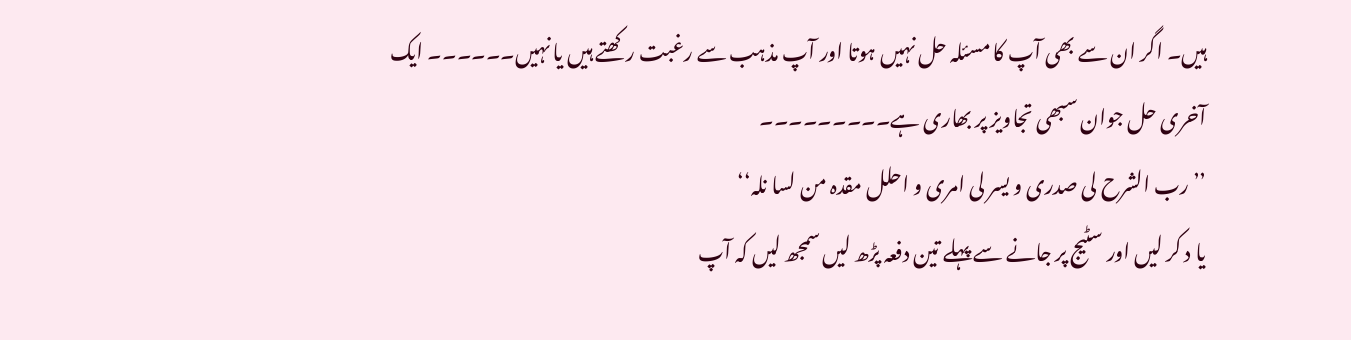ہیں۔ اگر ان سے بھی آپ کا مسئلہ حل نہیں ہوتا اور آپ مذہب سے رغبت رکھتے ہیں یا نہیں۔۔۔۔۔۔ ایک آخری حل جوان سبھی تجاویز پر بھاری ہے۔۔۔۔۔۔۔۔۔
’’رب الشرح لی صدری و یسر لی امری و احلل مقدہ من لسا نلہ‘‘
یا د کر لیں اور سٹیج پر جانے سے پہلے تین دفعہ پڑھ لیں سمجھ لیں کہ آپ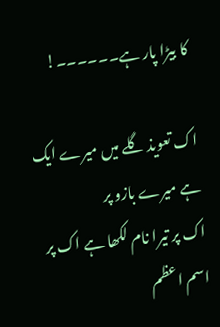کا بیڑا پار ہے۔۔۔۔۔۔!

اک تعویذ گلے میں میرے ایک ہے میرے بازو پر
اک پر تیرا نام لکھا ہے اک پر اسم اعظم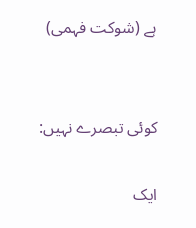ہے (شوکت فہمی)


کوئی تبصرے نہیں:

ایک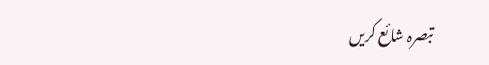تبصرہ شائع کریں